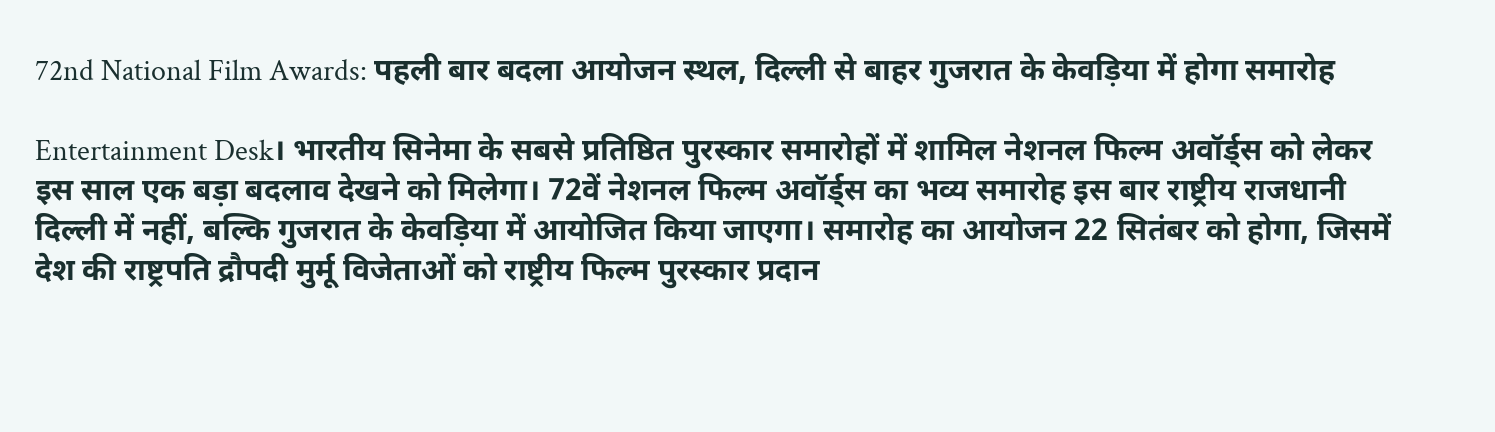72nd National Film Awards: पहली बार बदला आयोजन स्थल, दिल्ली से बाहर गुजरात के केवड़िया में होगा समारोह

Entertainment Desk। भारतीय सिनेमा के सबसे प्रतिष्ठित पुरस्कार समारोहों में शामिल नेशनल फिल्म अवॉर्ड्स को लेकर इस साल एक बड़ा बदलाव देखने को मिलेगा। 72वें नेशनल फिल्म अवॉर्ड्स का भव्य समारोह इस बार राष्ट्रीय राजधानी दिल्ली में नहीं, बल्कि गुजरात के केवड़िया में आयोजित किया जाएगा। समारोह का आयोजन 22 सितंबर को होगा, जिसमें देश की राष्ट्रपति द्रौपदी मुर्मू विजेताओं को राष्ट्रीय फिल्म पुरस्कार प्रदान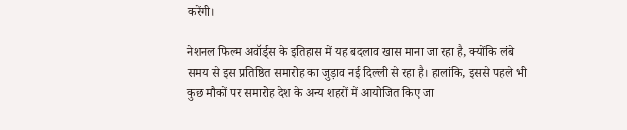करेंगी।

नेशनल फिल्म अवॉर्ड्स के इतिहास में यह बदलाव खास माना जा रहा है, क्योंकि लंबे समय से इस प्रतिष्ठित समारोह का जुड़ाव नई दिल्ली से रहा है। हालांकि, इससे पहले भी कुछ मौकों पर समारोह देश के अन्य शहरों में आयोजित किए जा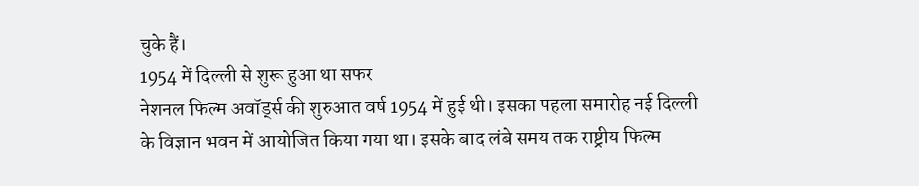चुके हैं।
1954 में दिल्ली से शुरू हुआ था सफर
नेशनल फिल्म अवॉर्ड्स की शुरुआत वर्ष 1954 में हुई थी। इसका पहला समारोह नई दिल्ली के विज्ञान भवन में आयोजित किया गया था। इसके बाद लंबे समय तक राष्ट्रीय फिल्म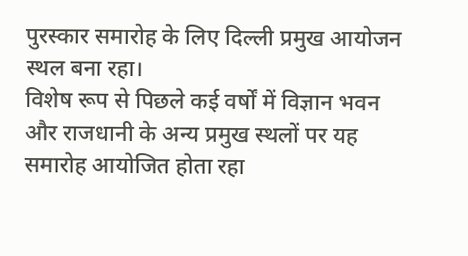पुरस्कार समारोह के लिए दिल्ली प्रमुख आयोजन स्थल बना रहा।
विशेष रूप से पिछले कई वर्षों में विज्ञान भवन और राजधानी के अन्य प्रमुख स्थलों पर यह समारोह आयोजित होता रहा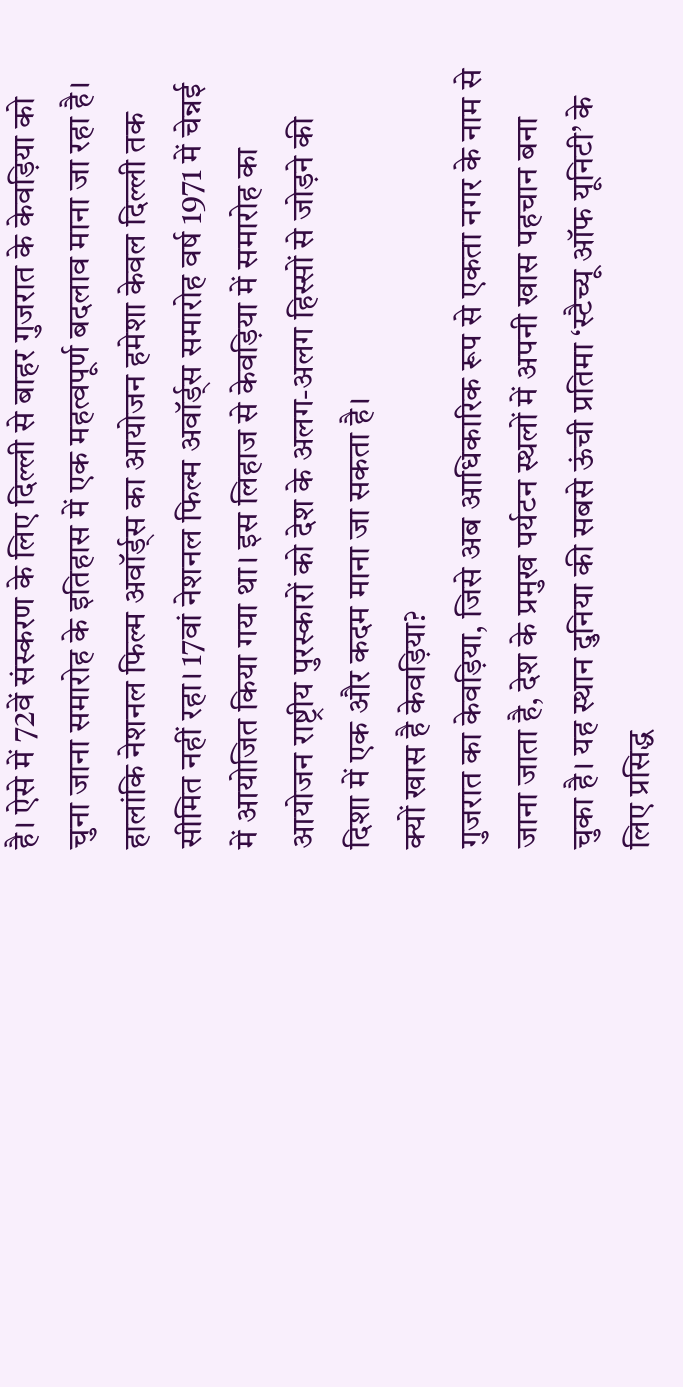है। ऐसे में 72वें संस्करण के लिए दिल्ली से बाहर गुजरात के केवड़िया को चुना जाना समारोह के इतिहास में एक महत्वपूर्ण बदलाव माना जा रहा है।
हालांकि नेशनल फिल्म अवॉर्ड्स का आयोजन हमेशा केवल दिल्ली तक सीमित नहीं रहा। 17वां नेशनल फिल्म अवॉर्ड्स समारोह वर्ष 1971 में चेन्नई में आयोजित किया गया था। इस लिहाज से केवड़िया में समारोह का आयोजन राष्ट्रीय पुरस्कारों को देश के अलग-अलग हिस्सों से जोड़ने की दिशा में एक और कदम माना जा सकता है।
क्यों खास है केवड़िया?
गुजरात का केवड़िया, जिसे अब आधिकारिक रूप से एकता नगर के नाम से जाना जाता है, देश के प्रमुख पर्यटन स्थलों में अपनी खास पहचान बना चुका है। यह स्थान दुनिया की सबसे ऊंची प्रतिमा ‘स्टैच्यू ऑफ यूनिटी’ के लिए प्रसिद्ध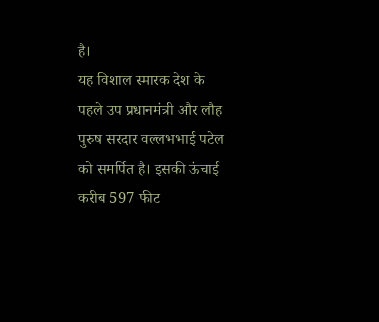है।
यह विशाल स्मारक देश के पहले उप प्रधानमंत्री और लौह पुरुष सरदार वल्लभभाई पटेल को समर्पित है। इसकी ऊंचाई करीब 597 फीट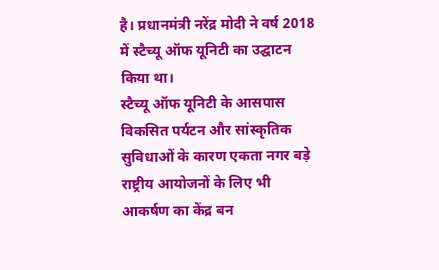है। प्रधानमंत्री नरेंद्र मोदी ने वर्ष 2018 में स्टैच्यू ऑफ यूनिटी का उद्घाटन किया था।
स्टैच्यू ऑफ यूनिटी के आसपास विकसित पर्यटन और सांस्कृतिक सुविधाओं के कारण एकता नगर बड़े राष्ट्रीय आयोजनों के लिए भी आकर्षण का केंद्र बन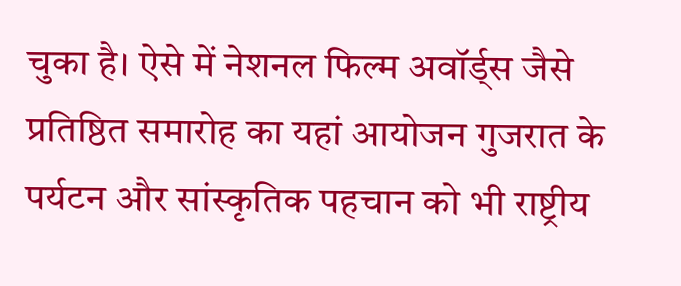चुका है। ऐसे में नेशनल फिल्म अवॉर्ड्स जैसे प्रतिष्ठित समारोह का यहां आयोजन गुजरात के पर्यटन और सांस्कृतिक पहचान को भी राष्ट्रीय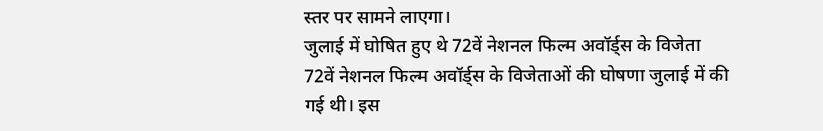स्तर पर सामने लाएगा।
जुलाई में घोषित हुए थे 72वें नेशनल फिल्म अवॉर्ड्स के विजेता
72वें नेशनल फिल्म अवॉर्ड्स के विजेताओं की घोषणा जुलाई में की गई थी। इस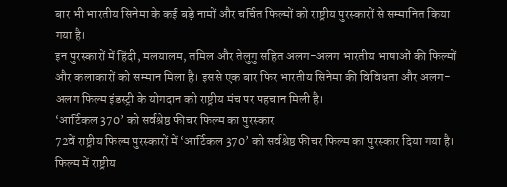बार भी भारतीय सिनेमा के कई बड़े नामों और चर्चित फिल्मों को राष्ट्रीय पुरस्कारों से सम्मानित किया गया है।
इन पुरस्कारों में हिंदी, मलयालम, तमिल और तेलुगु सहित अलग-अलग भारतीय भाषाओं की फिल्मों और कलाकारों को सम्मान मिला है। इससे एक बार फिर भारतीय सिनेमा की विविधता और अलग-अलग फिल्म इंडस्ट्री के योगदान को राष्ट्रीय मंच पर पहचान मिली है।
‘आर्टिकल 370’ को सर्वश्रेष्ठ फीचर फिल्म का पुरस्कार
72वें राष्ट्रीय फिल्म पुरस्कारों में ‘आर्टिकल 370’ को सर्वश्रेष्ठ फीचर फिल्म का पुरस्कार दिया गया है। फिल्म में राष्ट्रीय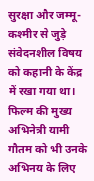सुरक्षा और जम्मू-कश्मीर से जुड़े संवेदनशील विषय को कहानी के केंद्र में रखा गया था।
फिल्म की मुख्य अभिनेत्री यामी गौतम को भी उनके अभिनय के लिए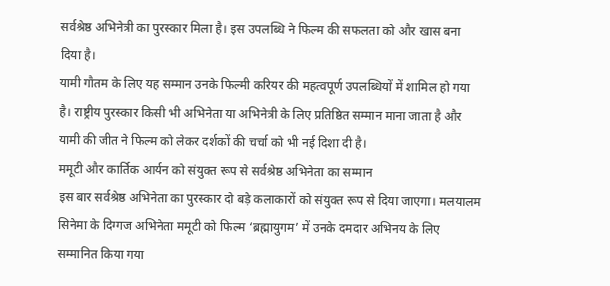सर्वश्रेष्ठ अभिनेत्री का पुरस्कार मिला है। इस उपलब्धि ने फिल्म की सफलता को और खास बना दिया है।
यामी गौतम के लिए यह सम्मान उनके फिल्मी करियर की महत्वपूर्ण उपलब्धियों में शामिल हो गया है। राष्ट्रीय पुरस्कार किसी भी अभिनेता या अभिनेत्री के लिए प्रतिष्ठित सम्मान माना जाता है और यामी की जीत ने फिल्म को लेकर दर्शकों की चर्चा को भी नई दिशा दी है।
ममूटी और कार्तिक आर्यन को संयुक्त रूप से सर्वश्रेष्ठ अभिनेता का सम्मान
इस बार सर्वश्रेष्ठ अभिनेता का पुरस्कार दो बड़े कलाकारों को संयुक्त रूप से दिया जाएगा। मलयालम सिनेमा के दिग्गज अभिनेता ममूटी को फिल्म ‘ब्रह्मायुगम’ में उनके दमदार अभिनय के लिए सम्मानित किया गया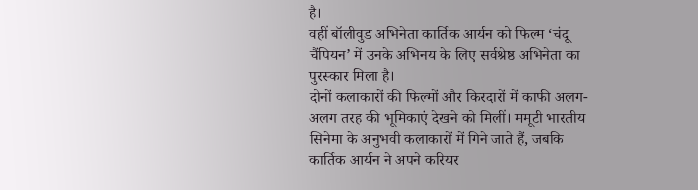है।
वहीं बॉलीवुड अभिनेता कार्तिक आर्यन को फिल्म ‘चंदू चैंपियन’ में उनके अभिनय के लिए सर्वश्रेष्ठ अभिनेता का पुरस्कार मिला है।
दोनों कलाकारों की फिल्मों और किरदारों में काफी अलग-अलग तरह की भूमिकाएं देखने को मिलीं। ममूटी भारतीय सिनेमा के अनुभवी कलाकारों में गिने जाते हैं, जबकि कार्तिक आर्यन ने अपने करियर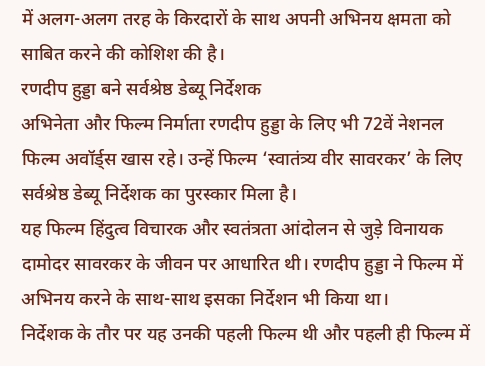में अलग-अलग तरह के किरदारों के साथ अपनी अभिनय क्षमता को साबित करने की कोशिश की है।
रणदीप हुड्डा बने सर्वश्रेष्ठ डेब्यू निर्देशक
अभिनेता और फिल्म निर्माता रणदीप हुड्डा के लिए भी 72वें नेशनल फिल्म अवॉर्ड्स खास रहे। उन्हें फिल्म ‘स्वातंत्र्य वीर सावरकर’ के लिए सर्वश्रेष्ठ डेब्यू निर्देशक का पुरस्कार मिला है।
यह फिल्म हिंदुत्व विचारक और स्वतंत्रता आंदोलन से जुड़े विनायक दामोदर सावरकर के जीवन पर आधारित थी। रणदीप हुड्डा ने फिल्म में अभिनय करने के साथ-साथ इसका निर्देशन भी किया था।
निर्देशक के तौर पर यह उनकी पहली फिल्म थी और पहली ही फिल्म में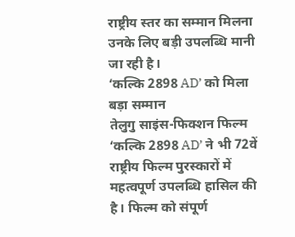राष्ट्रीय स्तर का सम्मान मिलना उनके लिए बड़ी उपलब्धि मानी जा रही है।
‘कल्कि 2898 AD’ को मिला बड़ा सम्मान
तेलुगु साइंस-फिक्शन फिल्म ‘कल्कि 2898 AD’ ने भी 72वें राष्ट्रीय फिल्म पुरस्कारों में महत्वपूर्ण उपलब्धि हासिल की है। फिल्म को संपूर्ण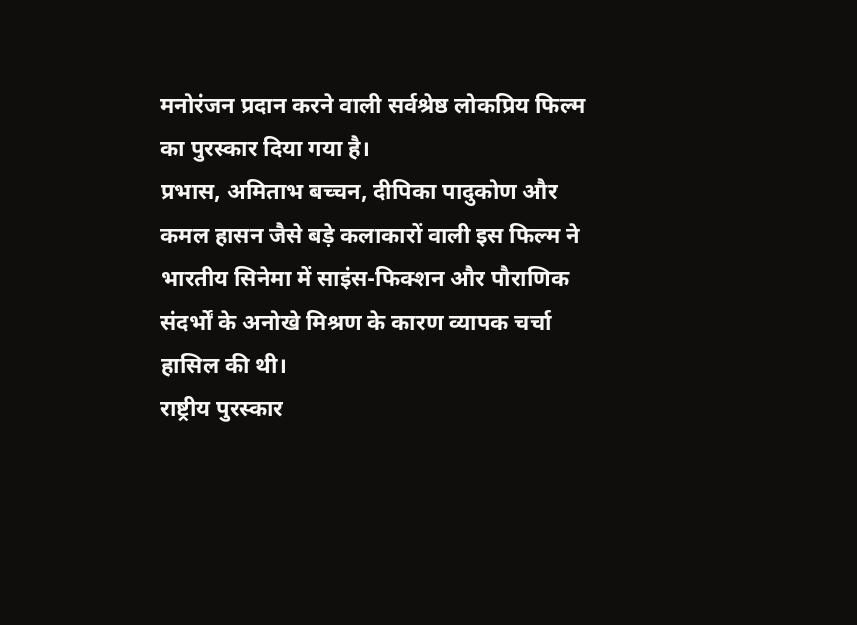मनोरंजन प्रदान करने वाली सर्वश्रेष्ठ लोकप्रिय फिल्म का पुरस्कार दिया गया है।
प्रभास, अमिताभ बच्चन, दीपिका पादुकोण और कमल हासन जैसे बड़े कलाकारों वाली इस फिल्म ने भारतीय सिनेमा में साइंस-फिक्शन और पौराणिक संदर्भों के अनोखे मिश्रण के कारण व्यापक चर्चा हासिल की थी।
राष्ट्रीय पुरस्कार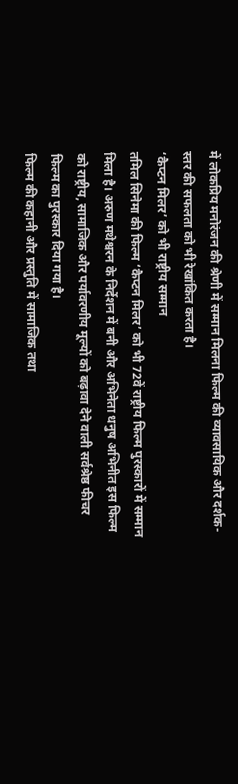में लोकप्रिय मनोरंजन की श्रेणी में सम्मान मिलना फिल्म की व्यावसायिक और दर्शक-स्तर की सफलता को भी रेखांकित करता है।
‘कैप्टन मिलर’ को भी राष्ट्रीय सम्मान
तमिल सिनेमा की फिल्म ‘कैप्टन मिलर’ को भी 72वें राष्ट्रीय फिल्म पुरस्कारों में सम्मान मिला है। अरुण मथेश्वरन के निर्देशन में बनी और अभिनेता धनुष अभिनीत इस फिल्म को राष्ट्रीय, सामाजिक और पर्यावरणीय मूल्यों को बढ़ावा देने वाली सर्वश्रेष्ठ फीचर फिल्म का पुरस्कार दिया गया है।
फिल्म की कहानी और प्रस्तुति में सामाजिक तथा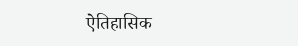ऐतिहासिक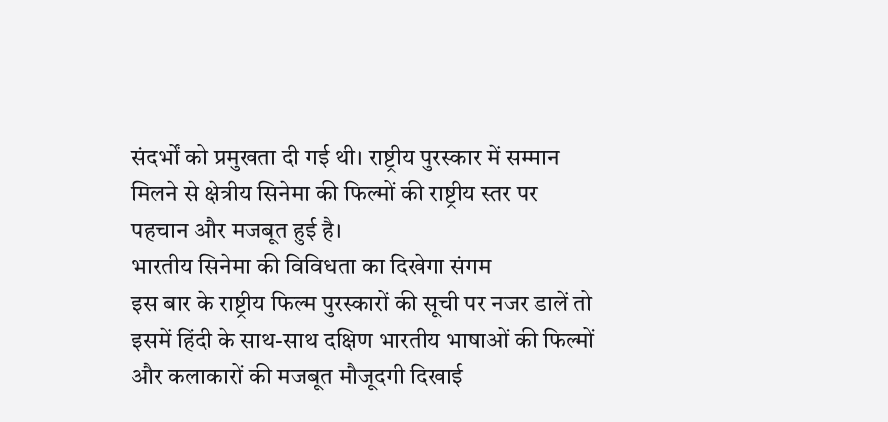संदर्भों को प्रमुखता दी गई थी। राष्ट्रीय पुरस्कार में सम्मान मिलने से क्षेत्रीय सिनेमा की फिल्मों की राष्ट्रीय स्तर पर पहचान और मजबूत हुई है।
भारतीय सिनेमा की विविधता का दिखेगा संगम
इस बार के राष्ट्रीय फिल्म पुरस्कारों की सूची पर नजर डालें तो इसमें हिंदी के साथ-साथ दक्षिण भारतीय भाषाओं की फिल्मों और कलाकारों की मजबूत मौजूदगी दिखाई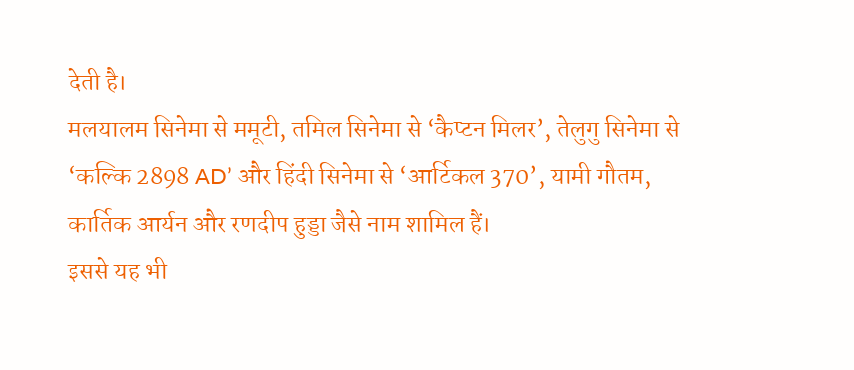देती है।
मलयालम सिनेमा से ममूटी, तमिल सिनेमा से ‘कैप्टन मिलर’, तेलुगु सिनेमा से ‘कल्कि 2898 AD’ और हिंदी सिनेमा से ‘आर्टिकल 370’, यामी गौतम, कार्तिक आर्यन और रणदीप हुड्डा जैसे नाम शामिल हैं।
इससे यह भी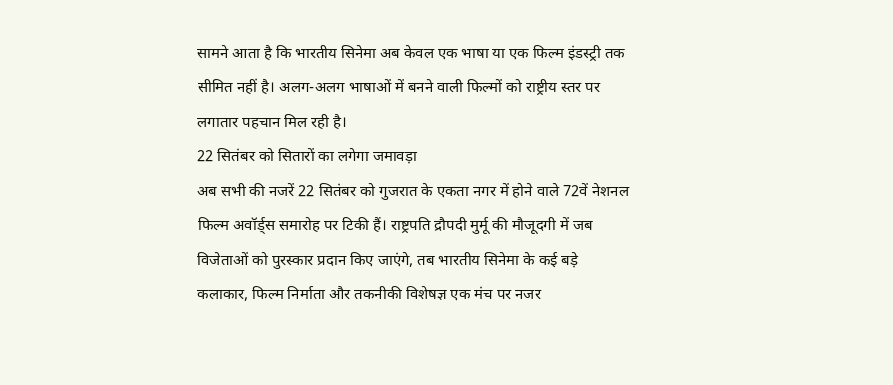सामने आता है कि भारतीय सिनेमा अब केवल एक भाषा या एक फिल्म इंडस्ट्री तक सीमित नहीं है। अलग-अलग भाषाओं में बनने वाली फिल्मों को राष्ट्रीय स्तर पर लगातार पहचान मिल रही है।
22 सितंबर को सितारों का लगेगा जमावड़ा
अब सभी की नजरें 22 सितंबर को गुजरात के एकता नगर में होने वाले 72वें नेशनल फिल्म अवॉर्ड्स समारोह पर टिकी हैं। राष्ट्रपति द्रौपदी मुर्मू की मौजूदगी में जब विजेताओं को पुरस्कार प्रदान किए जाएंगे, तब भारतीय सिनेमा के कई बड़े कलाकार, फिल्म निर्माता और तकनीकी विशेषज्ञ एक मंच पर नजर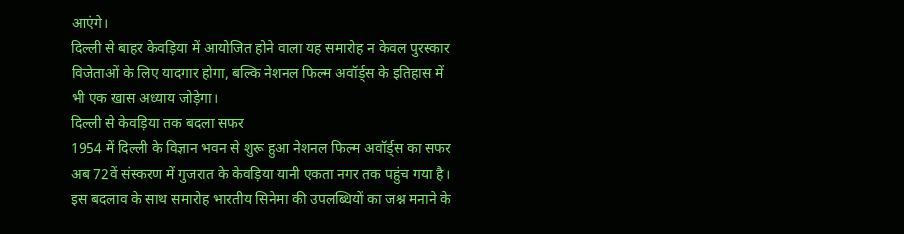आएंगे।
दिल्ली से बाहर केवड़िया में आयोजित होने वाला यह समारोह न केवल पुरस्कार विजेताओं के लिए यादगार होगा, बल्कि नेशनल फिल्म अवॉर्ड्स के इतिहास में भी एक खास अध्याय जोड़ेगा।
दिल्ली से केवड़िया तक बदला सफर
1954 में दिल्ली के विज्ञान भवन से शुरू हुआ नेशनल फिल्म अवॉर्ड्स का सफर अब 72वें संस्करण में गुजरात के केवड़िया यानी एकता नगर तक पहुंच गया है। इस बदलाव के साथ समारोह भारतीय सिनेमा की उपलब्धियों का जश्न मनाने के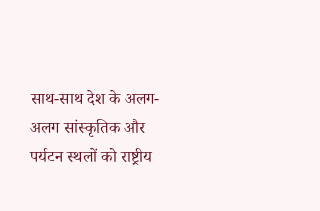साथ-साथ देश के अलग-अलग सांस्कृतिक और पर्यटन स्थलों को राष्ट्रीय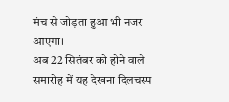मंच से जोड़ता हुआ भी नजर आएगा।
अब 22 सितंबर को होने वाले समारोह में यह देखना दिलचस्प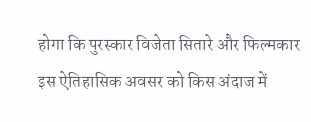होगा कि पुरस्कार विजेता सितारे और फिल्मकार इस ऐतिहासिक अवसर को किस अंदाज में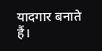यादगार बनाते हैं।